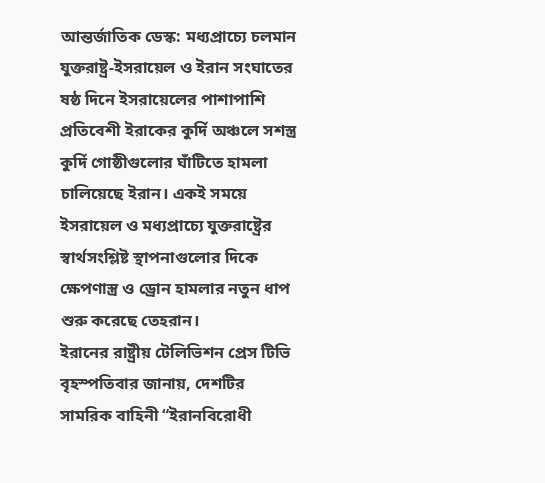আন্তর্জাতিক ডেস্ক: মধ্যপ্রাচ্যে চলমান যুক্তরাষ্ট্র-ইসরায়েল ও ইরান সংঘাতের ষষ্ঠ দিনে ইসরায়েলের পাশাপাশি প্রতিবেশী ইরাকের কুর্দি অঞ্চলে সশস্ত্র কুর্দি গোষ্ঠীগুলোর ঘাঁটিতে হামলা চালিয়েছে ইরান। একই সময়ে ইসরায়েল ও মধ্যপ্রাচ্যে যুক্তরাষ্ট্রের স্বার্থসংশ্লিষ্ট স্থাপনাগুলোর দিকে ক্ষেপণাস্ত্র ও ড্রোন হামলার নতুন ধাপ শুরু করেছে তেহরান।
ইরানের রাষ্ট্রীয় টেলিভিশন প্রেস টিভি বৃহস্পতিবার জানায়, দেশটির সামরিক বাহিনী “ইরানবিরোধী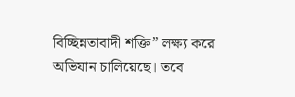বিচ্ছিন্নতাবাদী শক্তি” লক্ষ্য করে অভিযান চালিয়েছে। তবে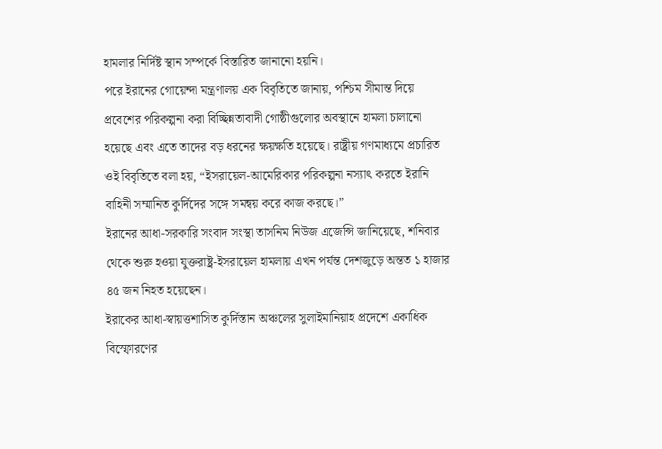হামলার নির্দিষ্ট স্থান সম্পর্কে বিস্তারিত জানানো হয়নি।
পরে ইরানের গোয়েন্দা মন্ত্রণালয় এক বিবৃতিতে জানায়, পশ্চিম সীমান্ত দিয়ে প্রবেশের পরিকল্পনা করা বিচ্ছিন্নতাবাদী গোষ্ঠীগুলোর অবস্থানে হামলা চালানো হয়েছে এবং এতে তাদের বড় ধরনের ক্ষয়ক্ষতি হয়েছে। রাষ্ট্রীয় গণমাধ্যমে প্রচারিত ওই বিবৃতিতে বলা হয়, “ইসরায়েল-আমেরিকার পরিকল্পনা নস্যাৎ করতে ইরানি বাহিনী সম্মানিত কুর্দিদের সঙ্গে সমন্বয় করে কাজ করছে।”
ইরানের আধা-সরকারি সংবাদ সংস্থা তাসনিম নিউজ এজেন্সি জানিয়েছে, শনিবার থেকে শুরু হওয়া যুক্তরাষ্ট্র-ইসরায়েল হামলায় এখন পর্যন্ত দেশজুড়ে অন্তত ১ হাজার ৪৫ জন নিহত হয়েছেন।
ইরাকের আধা-স্বায়ত্তশাসিত কুর্দিস্তান অঞ্চলের সুলাইমানিয়াহ প্রদেশে একাধিক বিস্ফোরণের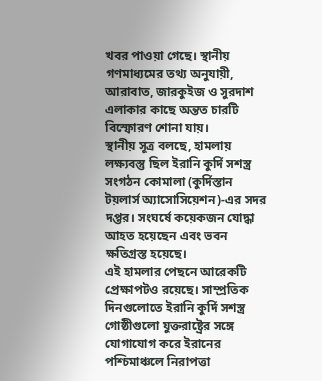খবর পাওয়া গেছে। স্থানীয় গণমাধ্যমের তথ্য অনুযায়ী, আরাবাত, জারকুইজ ও সুরদাশ এলাকার কাছে অন্তত চারটি বিস্ফোরণ শোনা যায়।
স্থানীয় সূত্র বলছে, হামলায় লক্ষ্যবস্তু ছিল ইরানি কুর্দি সশস্ত্র সংগঠন কোমালা (কুর্দিস্তান টয়লার্স অ্যাসোসিয়েশন)-এর সদর দপ্তর। সংঘর্ষে কয়েকজন যোদ্ধা আহত হয়েছেন এবং ভবন ক্ষতিগ্রস্ত হয়েছে।
এই হামলার পেছনে আরেকটি প্রেক্ষাপটও রয়েছে। সাম্প্রতিক দিনগুলোতে ইরানি কুর্দি সশস্ত্র গোষ্ঠীগুলো যুক্তরাষ্ট্রের সঙ্গে যোগাযোগ করে ইরানের পশ্চিমাঞ্চলে নিরাপত্তা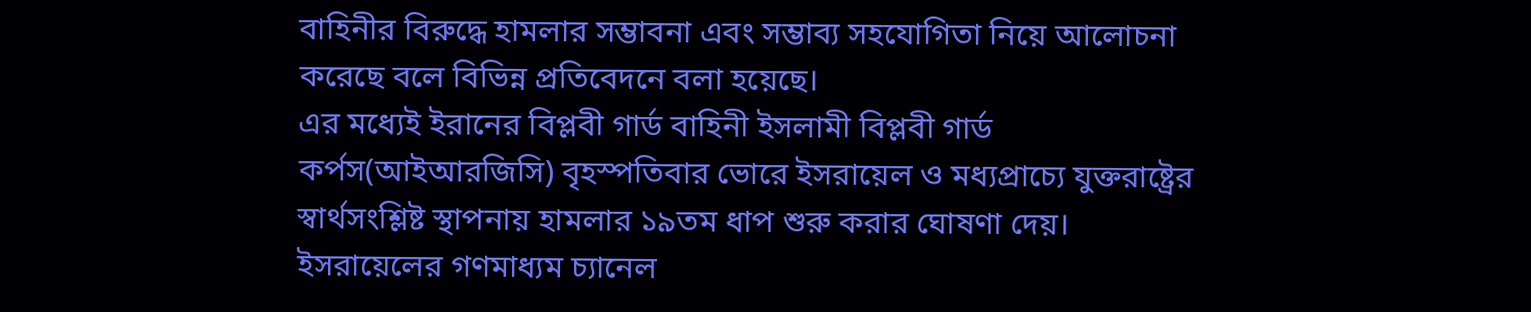বাহিনীর বিরুদ্ধে হামলার সম্ভাবনা এবং সম্ভাব্য সহযোগিতা নিয়ে আলোচনা করেছে বলে বিভিন্ন প্রতিবেদনে বলা হয়েছে।
এর মধ্যেই ইরানের বিপ্লবী গার্ড বাহিনী ইসলামী বিপ্লবী গার্ড কর্পস(আইআরজিসি) বৃহস্পতিবার ভোরে ইসরায়েল ও মধ্যপ্রাচ্যে যুক্তরাষ্ট্রের স্বার্থসংশ্লিষ্ট স্থাপনায় হামলার ১৯তম ধাপ শুরু করার ঘোষণা দেয়।
ইসরায়েলের গণমাধ্যম চ্যানেল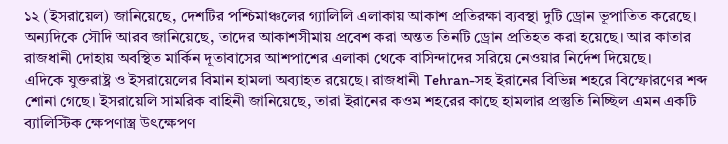১২ (ইসরায়েল) জানিয়েছে, দেশটির পশ্চিমাঞ্চলের গ্যালিলি এলাকায় আকাশ প্রতিরক্ষা ব্যবস্থা দুটি ড্রোন ভূপাতিত করেছে। অন্যদিকে সৌদি আরব জানিয়েছে, তাদের আকাশসীমায় প্রবেশ করা অন্তত তিনটি ড্রোন প্রতিহত করা হয়েছে। আর কাতার রাজধানী দোহায় অবস্থিত মার্কিন দূতাবাসের আশপাশের এলাকা থেকে বাসিন্দাদের সরিয়ে নেওয়ার নির্দেশ দিয়েছে।
এদিকে যুক্তরাষ্ট্র ও ইসরায়েলের বিমান হামলা অব্যাহত রয়েছে। রাজধানী Tehran-সহ ইরানের বিভিন্ন শহরে বিস্ফোরণের শব্দ শোনা গেছে। ইসরায়েলি সামরিক বাহিনী জানিয়েছে, তারা ইরানের কওম শহরের কাছে হামলার প্রস্তুতি নিচ্ছিল এমন একটি ব্যালিস্টিক ক্ষেপণাস্ত্র উৎক্ষেপণ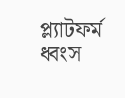প্ল্যাটফর্ম ধ্বংস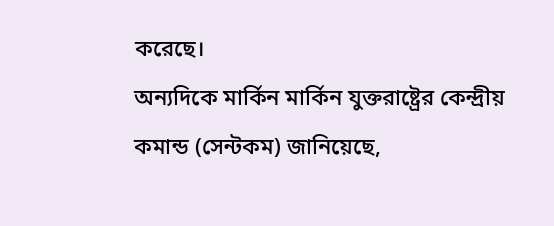করেছে।
অন্যদিকে মার্কিন মার্কিন যুক্তরাষ্ট্রের কেন্দ্রীয় কমান্ড (সেন্টকম) জানিয়েছে,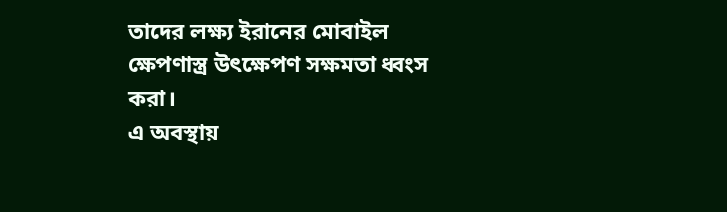তাদের লক্ষ্য ইরানের মোবাইল ক্ষেপণাস্ত্র উৎক্ষেপণ সক্ষমতা ধ্বংস করা।
এ অবস্থায়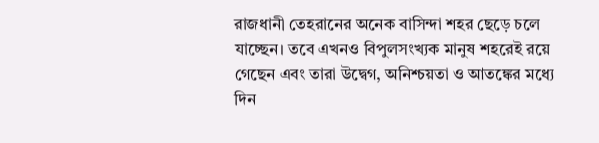রাজধানী তেহরানের অনেক বাসিন্দা শহর ছেড়ে চলে যাচ্ছেন। তবে এখনও বিপুলসংখ্যক মানুষ শহরেই রয়ে গেছেন এবং তারা উদ্বেগ, অনিশ্চয়তা ও আতঙ্কের মধ্যে দিন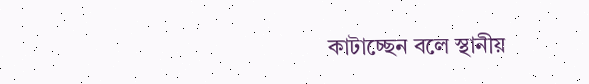কাটাচ্ছেন বলে স্থানীয়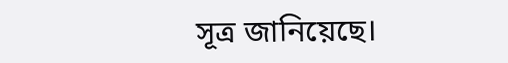সূত্র জানিয়েছে।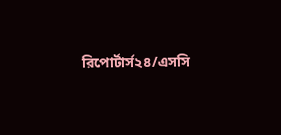রিপোর্টার্স২৪/এসসি